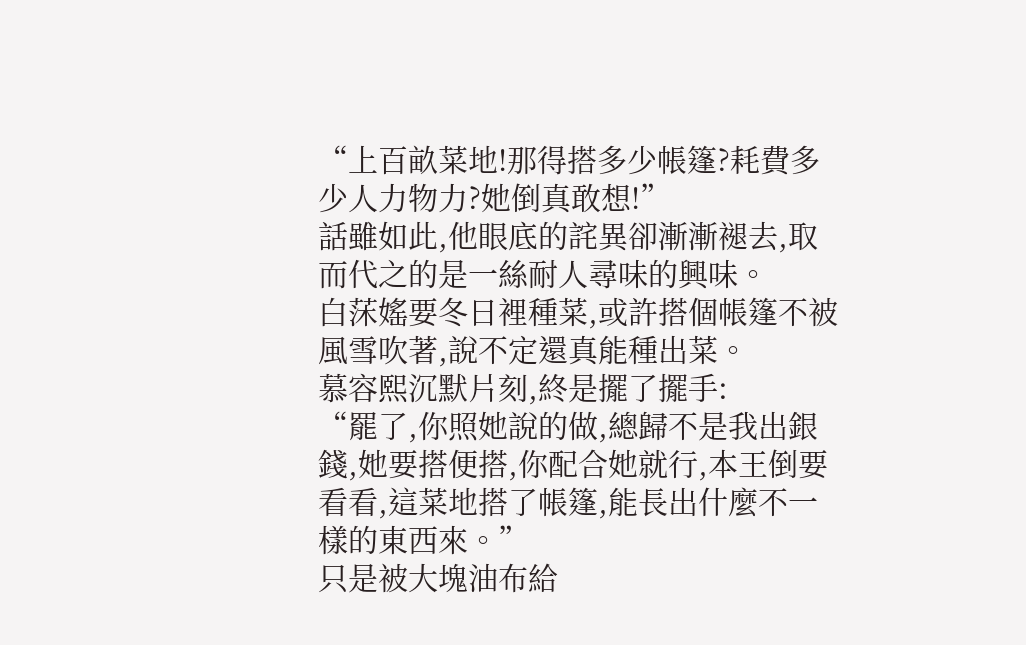“上百畝菜地!那得搭多少帳篷?耗費多少人力物力?她倒真敢想!”
話雖如此,他眼底的詫異卻漸漸褪去,取而代之的是一絲耐人尋味的興味。
白莯媱要冬日裡種菜,或許搭個帳篷不被風雪吹著,說不定還真能種出菜。
慕容熙沉默片刻,終是擺了擺手:
“罷了,你照她說的做,總歸不是我出銀錢,她要搭便搭,你配合她就行,本王倒要看看,這菜地搭了帳篷,能長出什麼不一樣的東西來。”
只是被大塊油布給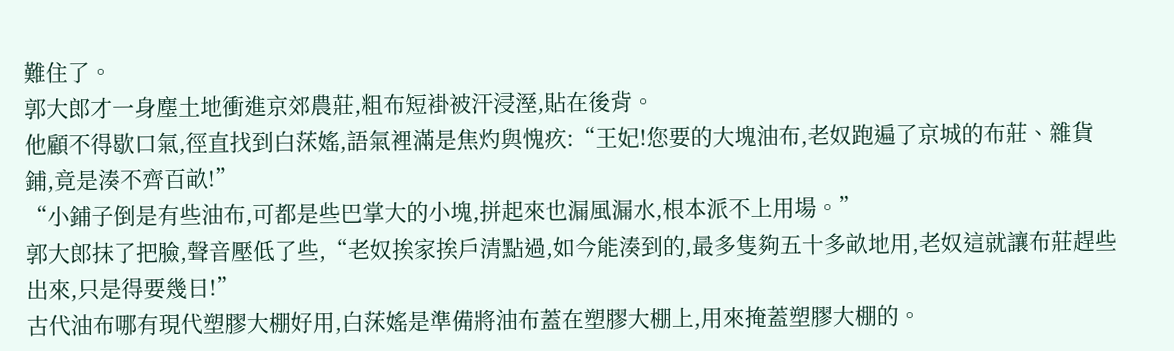難住了。
郭大郎才一身塵土地衝進京郊農莊,粗布短褂被汗浸溼,貼在後背。
他顧不得歇口氣,徑直找到白莯媱,語氣裡滿是焦灼與愧疚:“王妃!您要的大塊油布,老奴跑遍了京城的布莊、雜貨鋪,竟是湊不齊百畝!”
“小鋪子倒是有些油布,可都是些巴掌大的小塊,拼起來也漏風漏水,根本派不上用場。”
郭大郎抹了把臉,聲音壓低了些,“老奴挨家挨戶清點過,如今能湊到的,最多隻夠五十多畝地用,老奴這就讓布莊趕些出來,只是得要幾日!”
古代油布哪有現代塑膠大棚好用,白莯媱是準備將油布蓋在塑膠大棚上,用來掩蓋塑膠大棚的。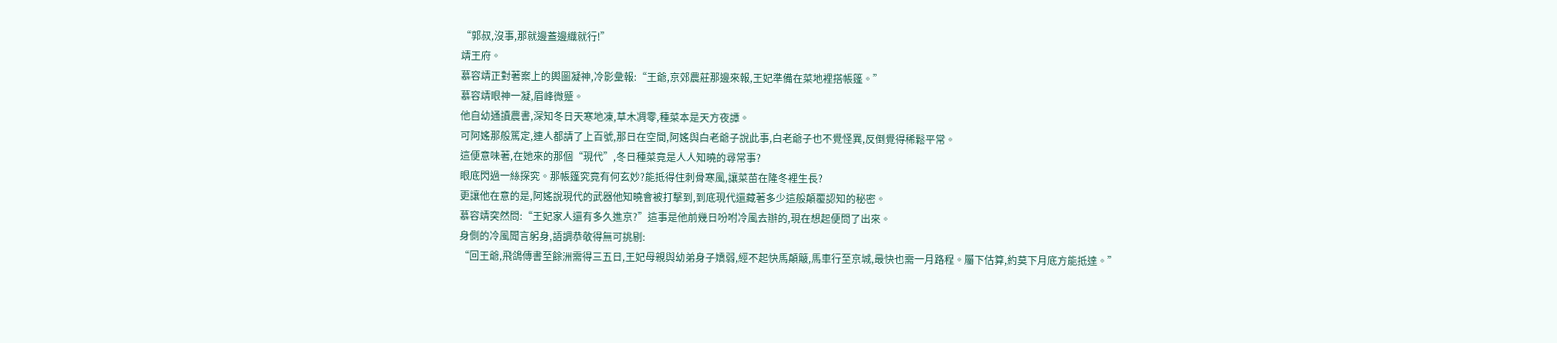“郭叔,沒事,那就邊蓋邊織就行!”
靖王府。
慕容靖正對著案上的輿圖凝神,冷影彙報:“王爺,京郊農莊那邊來報,王妃準備在菜地裡搭帳篷。”
慕容靖眼神一凝,眉峰微蹙。
他自幼通讀農書,深知冬日天寒地凍,草木凋零,種菜本是天方夜譚。
可阿媱那般篤定,連人都請了上百號,那日在空間,阿媱與白老爺子說此事,白老爺子也不覺怪異,反倒覺得稀鬆平常。
這便意味著,在她來的那個“現代”,冬日種菜竟是人人知曉的尋常事?
眼底閃過一絲探究。那帳篷究竟有何玄妙?能抵得住刺骨寒風,讓菜苗在隆冬裡生長?
更讓他在意的是,阿媱說現代的武器他知曉會被打擊到,到底現代還藏著多少這般顛覆認知的秘密。
慕容靖突然問:“王妃家人還有多久進京?”這事是他前幾日吩咐冷風去辦的,現在想起便問了出來。
身側的冷風聞言躬身,語調恭敬得無可挑剔:
“回王爺,飛鴿傳書至餘洲需得三五日,王妃母親與幼弟身子嬌弱,經不起快馬顛簸,馬車行至京城,最快也需一月路程。屬下估算,約莫下月底方能抵達。”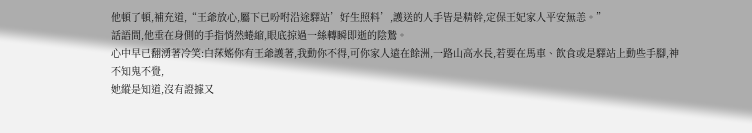他頓了頓,補充道,“王爺放心,屬下已吩咐沿途驛站’好生照料’,護送的人手皆是精幹,定保王妃家人平安無恙。”
話語間,他垂在身側的手指悄然蜷縮,眼底掠過一絲轉瞬即逝的陰鷙。
心中早已翻湧著冷笑:白莯媱你有王爺護著,我動你不得,可你家人遠在餘洲,一路山高水長,若要在馬車、飲食或是驛站上動些手腳,神不知鬼不覺,
她縱是知道,沒有證據又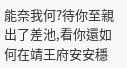能奈我何?待你至親出了差池,看你還如何在靖王府安安穩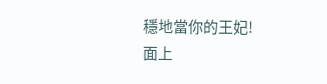穩地當你的王妃!
面上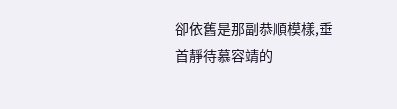卻依舊是那副恭順模樣,垂首靜待慕容靖的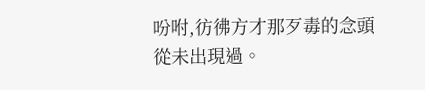吩咐,彷彿方才那歹毒的念頭從未出現過。